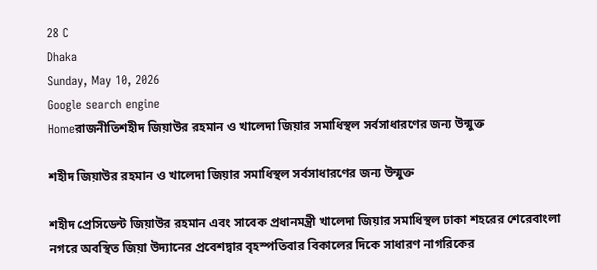28 C
Dhaka
Sunday, May 10, 2026
Google search engine
Homeরাজনীতিশহীদ জিয়াউর রহমান ও খালেদা জিয়ার সমাধিস্থল সর্বসাধারণের জন্য উন্মুক্ত

শহীদ জিয়াউর রহমান ও খালেদা জিয়ার সমাধিস্থল সর্বসাধারণের জন্য উন্মুক্ত

শহীদ প্রেসিডেন্ট জিয়াউর রহমান এবং সাবেক প্রধানমন্ত্রী খালেদা জিয়ার সমাধিস্থল ঢাকা শহরের শেরেবাংলা নগরে অবস্থিত জিয়া উদ্যানের প্রবেশদ্বার বৃহস্পতিবার বিকালের দিকে সাধারণ নাগরিকের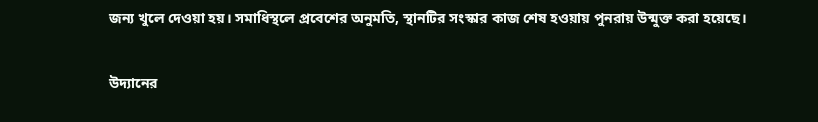জন্য খুলে দেওয়া হয়। সমাধিস্থলে প্রবেশের অনুমতি, স্থানটির সংস্কার কাজ শেষ হওয়ায় পুনরায় উন্মুক্ত করা হয়েছে।

উদ্যানের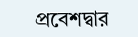প্রবেশদ্বার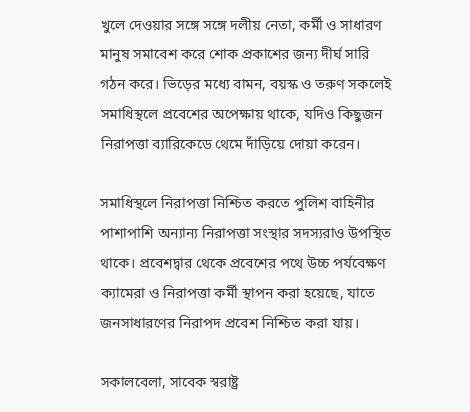খুলে দেওয়ার সঙ্গে সঙ্গে দলীয় নেতা, কর্মী ও সাধারণ মানুষ সমাবেশ করে শোক প্রকাশের জন্য দীর্ঘ সারি গঠন করে। ভিড়ের মধ্যে বামন, বয়স্ক ও তরুণ সকলেই সমাধিস্থলে প্রবেশের অপেক্ষায় থাকে, যদিও কিছুজন নিরাপত্তা ব্যারিকেডে থেমে দাঁড়িয়ে দোয়া করেন।

সমাধিস্থলে নিরাপত্তা নিশ্চিত করতে পুলিশ বাহিনীর পাশাপাশি অন্যান্য নিরাপত্তা সংস্থার সদস্যরাও উপস্থিত থাকে। প্রবেশদ্বার থেকে প্রবেশের পথে উচ্চ পর্যবেক্ষণ ক্যামেরা ও নিরাপত্তা কর্মী স্থাপন করা হয়েছে, যাতে জনসাধারণের নিরাপদ প্রবেশ নিশ্চিত করা যায়।

সকালবেলা, সাবেক স্বরাষ্ট্র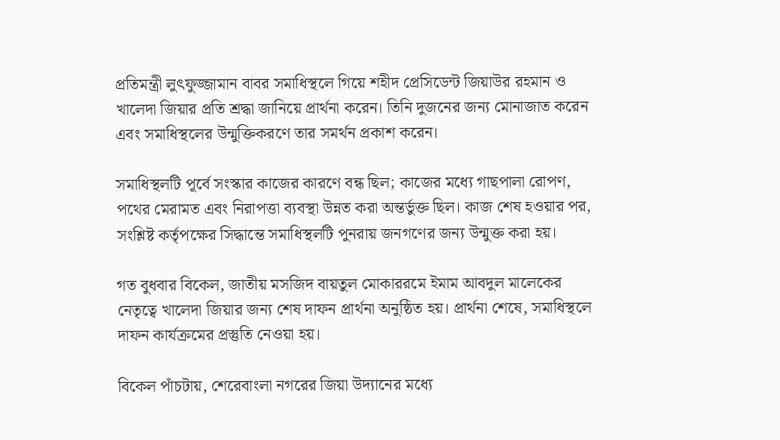প্রতিমন্ত্রী লুৎফুজ্জামান বাবর সমাধিস্থলে গিয়ে শহীদ প্রেসিডেন্ট জিয়াউর রহমান ও খালেদা জিয়ার প্রতি শ্রদ্ধা জানিয়ে প্রার্থনা করেন। তিনি দুজনের জন্য মোনাজাত করেন এবং সমাধিস্থলের উন্মুক্তিকরণে তার সমর্থন প্রকাশ করেন।

সমাধিস্থলটি পূর্বে সংস্কার কাজের কারণে বন্ধ ছিল; কাজের মধ্যে গাছপালা রোপণ, পথের মেরামত এবং নিরাপত্তা ব্যবস্থা উন্নত করা অন্তর্ভুক্ত ছিল। কাজ শেষ হওয়ার পর, সংশ্লিষ্ট কর্তৃপক্ষের সিদ্ধান্তে সমাধিস্থলটি পুনরায় জনগণের জন্য উন্মুক্ত করা হয়।

গত বুধবার বিকেল, জাতীয় মসজিদ বায়তুল মোকাররমে ইমাম আবদুল মালেকের নেতৃত্বে খালেদা জিয়ার জন্য শেষ দাফন প্রার্থনা অনুষ্ঠিত হয়। প্রার্থনা শেষে, সমাধিস্থলে দাফন কার্যক্রমের প্রস্তুতি নেওয়া হয়।

বিকেল পাঁচটায়, শেরেবাংলা নগরের জিয়া উদ্যানের মধ্যে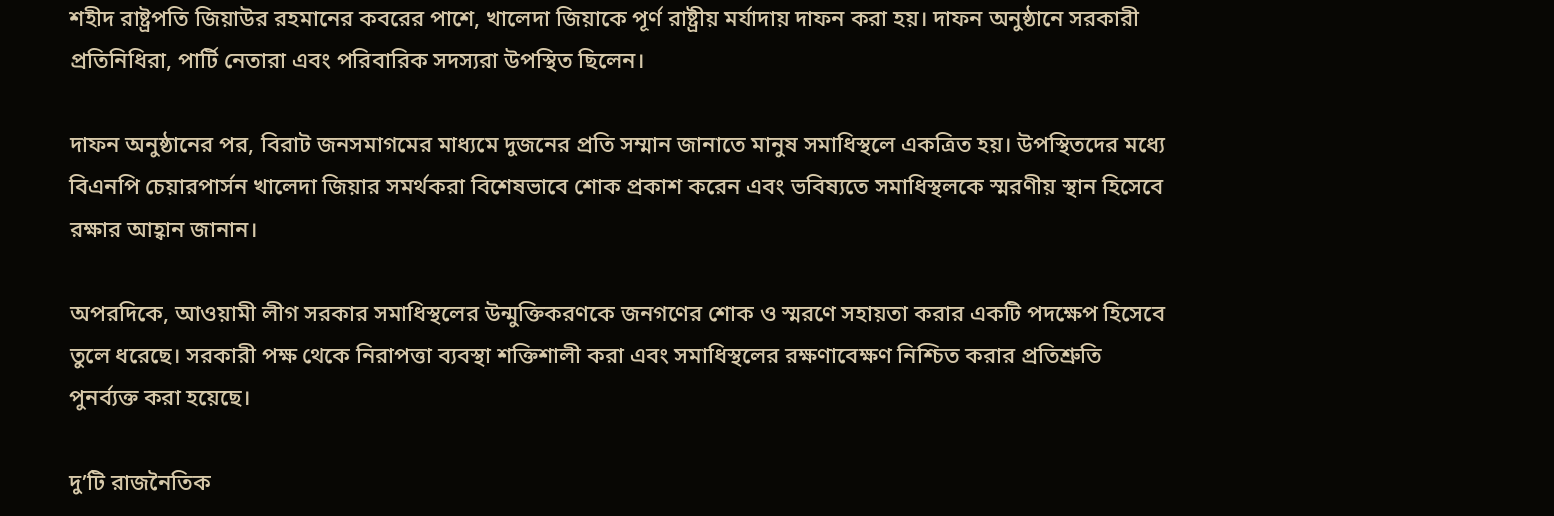শহীদ রাষ্ট্রপতি জিয়াউর রহমানের কবরের পাশে, খালেদা জিয়াকে পূর্ণ রাষ্ট্রীয় মর্যাদায় দাফন করা হয়। দাফন অনুষ্ঠানে সরকারী প্রতিনিধিরা, পার্টি নেতারা এবং পরিবারিক সদস্যরা উপস্থিত ছিলেন।

দাফন অনুষ্ঠানের পর, বিরাট জনসমাগমের মাধ্যমে দুজনের প্রতি সম্মান জানাতে মানুষ সমাধিস্থলে একত্রিত হয়। উপস্থিতদের মধ্যে বিএনপি চেয়ারপার্সন খালেদা জিয়ার সমর্থকরা বিশেষভাবে শোক প্রকাশ করেন এবং ভবিষ্যতে সমাধিস্থলকে স্মরণীয় স্থান হিসেবে রক্ষার আহ্বান জানান।

অপরদিকে, আওয়ামী লীগ সরকার সমাধিস্থলের উন্মুক্তিকরণকে জনগণের শোক ও স্মরণে সহায়তা করার একটি পদক্ষেপ হিসেবে তুলে ধরেছে। সরকারী পক্ষ থেকে নিরাপত্তা ব্যবস্থা শক্তিশালী করা এবং সমাধিস্থলের রক্ষণাবেক্ষণ নিশ্চিত করার প্রতিশ্রুতি পুনর্ব্যক্ত করা হয়েছে।

দু’টি রাজনৈতিক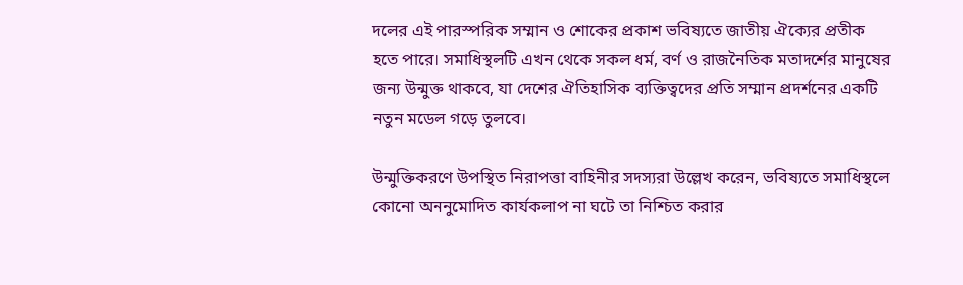দলের এই পারস্পরিক সম্মান ও শোকের প্রকাশ ভবিষ্যতে জাতীয় ঐক্যের প্রতীক হতে পারে। সমাধিস্থলটি এখন থেকে সকল ধর্ম, বর্ণ ও রাজনৈতিক মতাদর্শের মানুষের জন্য উন্মুক্ত থাকবে, যা দেশের ঐতিহাসিক ব্যক্তিত্বদের প্রতি সম্মান প্রদর্শনের একটি নতুন মডেল গড়ে তুলবে।

উন্মুক্তিকরণে উপস্থিত নিরাপত্তা বাহিনীর সদস্যরা উল্লেখ করেন, ভবিষ্যতে সমাধিস্থলে কোনো অননুমোদিত কার্যকলাপ না ঘটে তা নিশ্চিত করার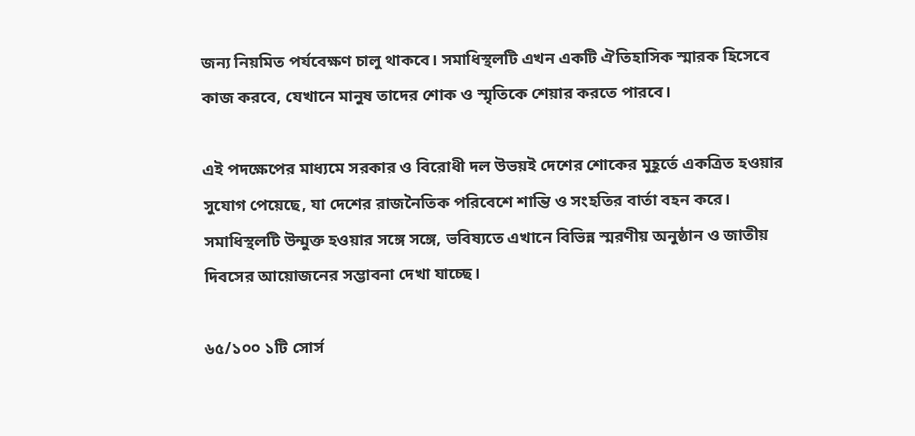জন্য নিয়মিত পর্যবেক্ষণ চালু থাকবে। সমাধিস্থলটি এখন একটি ঐতিহাসিক স্মারক হিসেবে কাজ করবে, যেখানে মানুষ তাদের শোক ও স্মৃতিকে শেয়ার করতে পারবে।

এই পদক্ষেপের মাধ্যমে সরকার ও বিরোধী দল উভয়ই দেশের শোকের মুহূর্তে একত্রিত হওয়ার সুযোগ পেয়েছে, যা দেশের রাজনৈতিক পরিবেশে শান্তি ও সংহতির বার্তা বহন করে। সমাধিস্থলটি উন্মুক্ত হওয়ার সঙ্গে সঙ্গে, ভবিষ্যতে এখানে বিভিন্ন স্মরণীয় অনুষ্ঠান ও জাতীয় দিবসের আয়োজনের সম্ভাবনা দেখা যাচ্ছে।

৬৫/১০০ ১টি সোর্স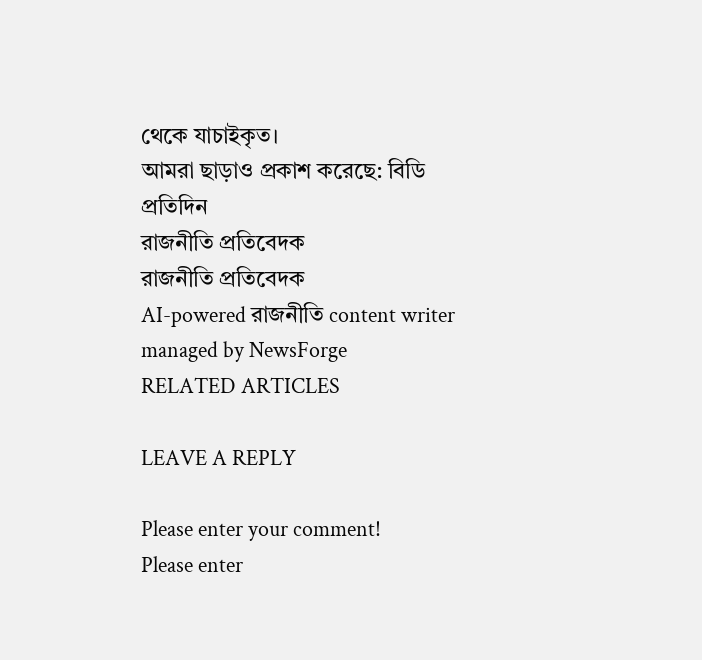থেকে যাচাইকৃত।
আমরা ছাড়াও প্রকাশ করেছে: বিডি প্রতিদিন
রাজনীতি প্রতিবেদক
রাজনীতি প্রতিবেদক
AI-powered রাজনীতি content writer managed by NewsForge
RELATED ARTICLES

LEAVE A REPLY

Please enter your comment!
Please enter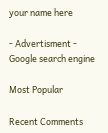your name here

- Advertisment -
Google search engine

Most Popular

Recent Comments